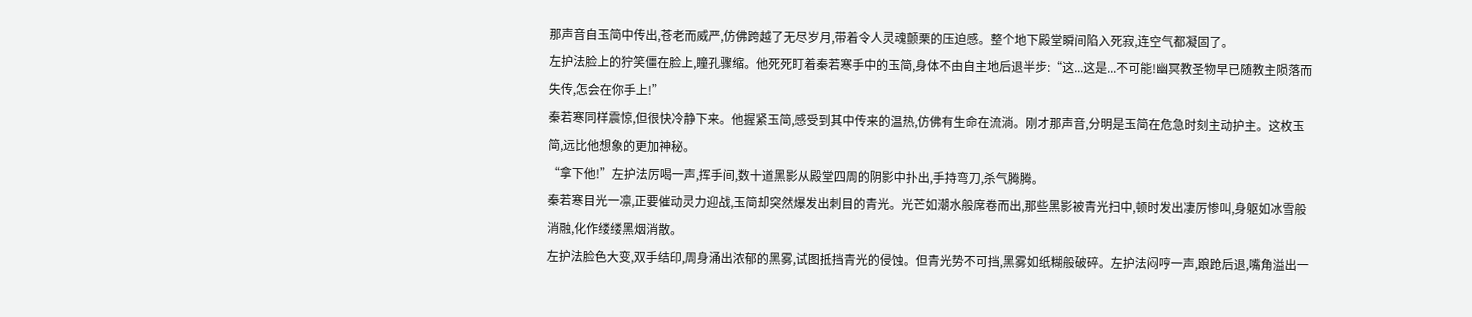那声音自玉简中传出,苍老而威严,仿佛跨越了无尽岁月,带着令人灵魂颤栗的压迫感。整个地下殿堂瞬间陷入死寂,连空气都凝固了。
左护法脸上的狞笑僵在脸上,瞳孔骤缩。他死死盯着秦若寒手中的玉简,身体不由自主地后退半步:“这...这是...不可能!幽冥教圣物早已随教主陨落而失传,怎会在你手上!”
秦若寒同样震惊,但很快冷静下来。他握紧玉简,感受到其中传来的温热,仿佛有生命在流淌。刚才那声音,分明是玉简在危急时刻主动护主。这枚玉简,远比他想象的更加神秘。
“拿下他!”左护法厉喝一声,挥手间,数十道黑影从殿堂四周的阴影中扑出,手持弯刀,杀气腾腾。
秦若寒目光一凛,正要催动灵力迎战,玉简却突然爆发出刺目的青光。光芒如潮水般席卷而出,那些黑影被青光扫中,顿时发出凄厉惨叫,身躯如冰雪般消融,化作缕缕黑烟消散。
左护法脸色大变,双手结印,周身涌出浓郁的黑雾,试图抵挡青光的侵蚀。但青光势不可挡,黑雾如纸糊般破碎。左护法闷哼一声,踉跄后退,嘴角溢出一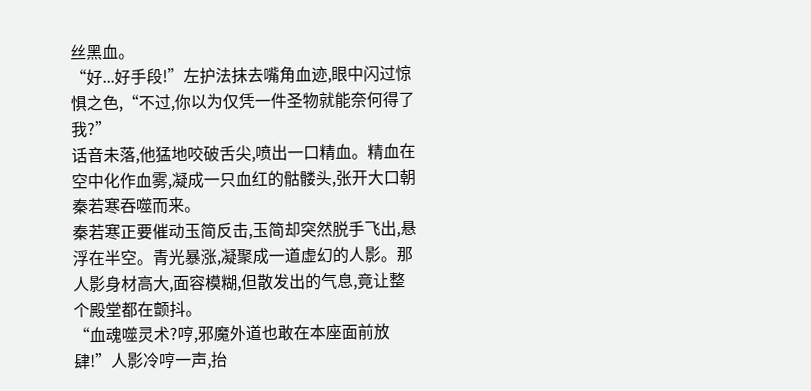丝黑血。
“好...好手段!”左护法抹去嘴角血迹,眼中闪过惊惧之色,“不过,你以为仅凭一件圣物就能奈何得了我?”
话音未落,他猛地咬破舌尖,喷出一口精血。精血在空中化作血雾,凝成一只血红的骷髅头,张开大口朝秦若寒吞噬而来。
秦若寒正要催动玉简反击,玉简却突然脱手飞出,悬浮在半空。青光暴涨,凝聚成一道虚幻的人影。那人影身材高大,面容模糊,但散发出的气息,竟让整个殿堂都在颤抖。
“血魂噬灵术?哼,邪魔外道也敢在本座面前放肆!”人影冷哼一声,抬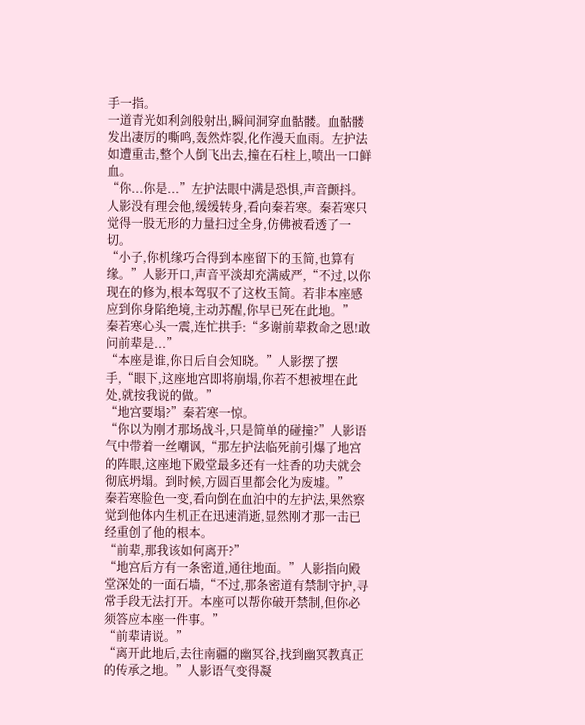手一指。
一道青光如利剑般射出,瞬间洞穿血骷髅。血骷髅发出凄厉的嘶鸣,轰然炸裂,化作漫天血雨。左护法如遭重击,整个人倒飞出去,撞在石柱上,喷出一口鲜血。
“你...你是...”左护法眼中满是恐惧,声音颤抖。
人影没有理会他,缓缓转身,看向秦若寒。秦若寒只觉得一股无形的力量扫过全身,仿佛被看透了一切。
“小子,你机缘巧合得到本座留下的玉简,也算有缘。”人影开口,声音平淡却充满威严,“不过,以你现在的修为,根本驾驭不了这枚玉简。若非本座感应到你身陷绝境,主动苏醒,你早已死在此地。”
秦若寒心头一震,连忙拱手:“多谢前辈救命之恩!敢问前辈是...”
“本座是谁,你日后自会知晓。”人影摆了摆手,“眼下,这座地宫即将崩塌,你若不想被埋在此处,就按我说的做。”
“地宫要塌?”秦若寒一惊。
“你以为刚才那场战斗,只是简单的碰撞?”人影语气中带着一丝嘲讽,“那左护法临死前引爆了地宫的阵眼,这座地下殿堂最多还有一炷香的功夫就会彻底坍塌。到时候,方圆百里都会化为废墟。”
秦若寒脸色一变,看向倒在血泊中的左护法,果然察觉到他体内生机正在迅速消逝,显然刚才那一击已经重创了他的根本。
“前辈,那我该如何离开?”
“地宫后方有一条密道,通往地面。”人影指向殿堂深处的一面石墙,“不过,那条密道有禁制守护,寻常手段无法打开。本座可以帮你破开禁制,但你必须答应本座一件事。”
“前辈请说。”
“离开此地后,去往南疆的幽冥谷,找到幽冥教真正的传承之地。”人影语气变得凝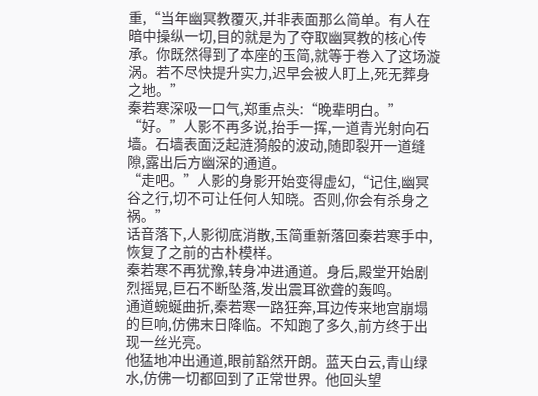重,“当年幽冥教覆灭,并非表面那么简单。有人在暗中操纵一切,目的就是为了夺取幽冥教的核心传承。你既然得到了本座的玉简,就等于卷入了这场漩涡。若不尽快提升实力,迟早会被人盯上,死无葬身之地。”
秦若寒深吸一口气,郑重点头:“晚辈明白。”
“好。”人影不再多说,抬手一挥,一道青光射向石墙。石墙表面泛起涟漪般的波动,随即裂开一道缝隙,露出后方幽深的通道。
“走吧。”人影的身影开始变得虚幻,“记住,幽冥谷之行,切不可让任何人知晓。否则,你会有杀身之祸。”
话音落下,人影彻底消散,玉简重新落回秦若寒手中,恢复了之前的古朴模样。
秦若寒不再犹豫,转身冲进通道。身后,殿堂开始剧烈摇晃,巨石不断坠落,发出震耳欲聋的轰鸣。
通道蜿蜒曲折,秦若寒一路狂奔,耳边传来地宫崩塌的巨响,仿佛末日降临。不知跑了多久,前方终于出现一丝光亮。
他猛地冲出通道,眼前豁然开朗。蓝天白云,青山绿水,仿佛一切都回到了正常世界。他回头望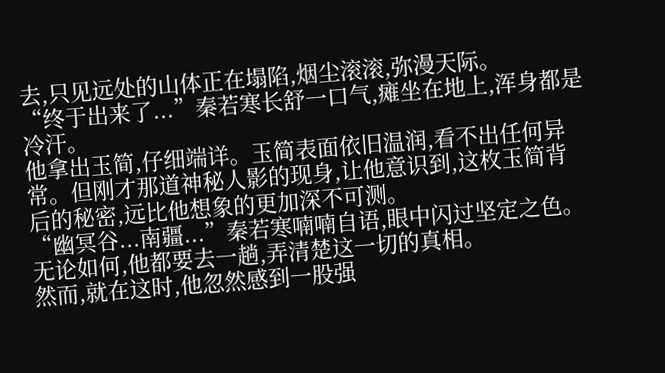去,只见远处的山体正在塌陷,烟尘滚滚,弥漫天际。
“终于出来了...”秦若寒长舒一口气,瘫坐在地上,浑身都是冷汗。
他拿出玉简,仔细端详。玉简表面依旧温润,看不出任何异常。但刚才那道神秘人影的现身,让他意识到,这枚玉简背后的秘密,远比他想象的更加深不可测。
“幽冥谷...南疆...”秦若寒喃喃自语,眼中闪过坚定之色。无论如何,他都要去一趟,弄清楚这一切的真相。
然而,就在这时,他忽然感到一股强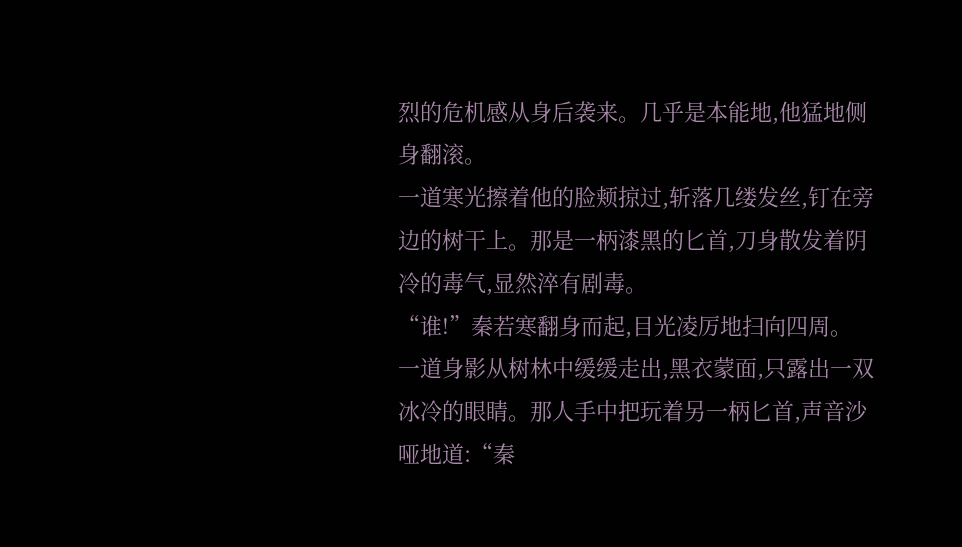烈的危机感从身后袭来。几乎是本能地,他猛地侧身翻滚。
一道寒光擦着他的脸颊掠过,斩落几缕发丝,钉在旁边的树干上。那是一柄漆黑的匕首,刀身散发着阴冷的毒气,显然淬有剧毒。
“谁!”秦若寒翻身而起,目光凌厉地扫向四周。
一道身影从树林中缓缓走出,黑衣蒙面,只露出一双冰冷的眼睛。那人手中把玩着另一柄匕首,声音沙哑地道:“秦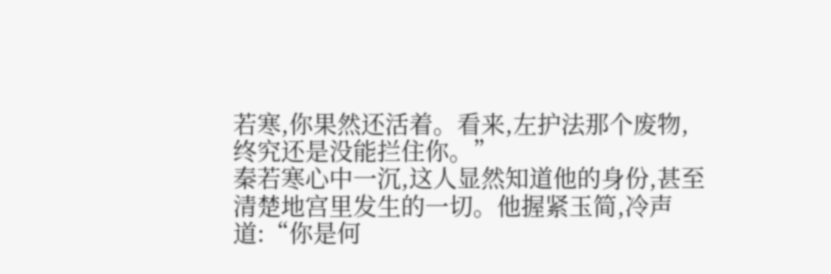若寒,你果然还活着。看来,左护法那个废物,终究还是没能拦住你。”
秦若寒心中一沉,这人显然知道他的身份,甚至清楚地宫里发生的一切。他握紧玉简,冷声道:“你是何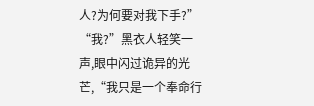人?为何要对我下手?”
“我?”黑衣人轻笑一声,眼中闪过诡异的光芒,“我只是一个奉命行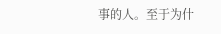事的人。至于为什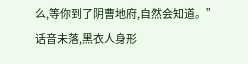么,等你到了阴曹地府,自然会知道。”
话音未落,黑衣人身形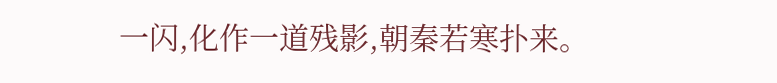一闪,化作一道残影,朝秦若寒扑来。